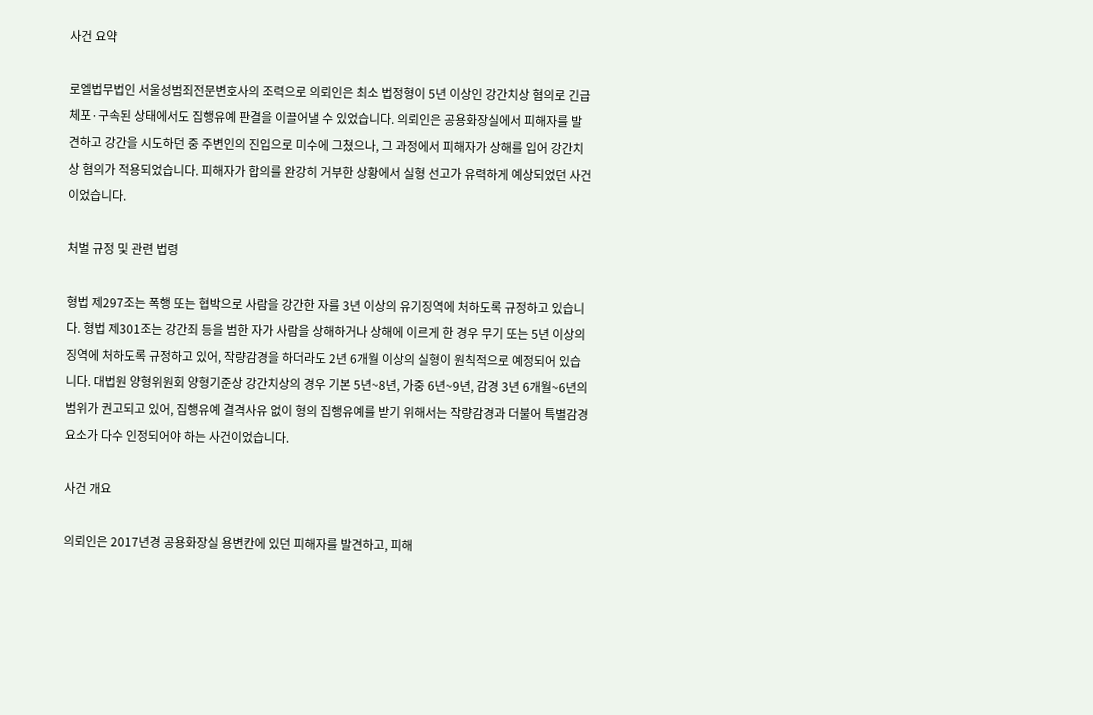사건 요약

로엘법무법인 서울성범죄전문변호사의 조력으로 의뢰인은 최소 법정형이 5년 이상인 강간치상 혐의로 긴급체포·구속된 상태에서도 집행유예 판결을 이끌어낼 수 있었습니다. 의뢰인은 공용화장실에서 피해자를 발견하고 강간을 시도하던 중 주변인의 진입으로 미수에 그쳤으나, 그 과정에서 피해자가 상해를 입어 강간치상 혐의가 적용되었습니다. 피해자가 합의를 완강히 거부한 상황에서 실형 선고가 유력하게 예상되었던 사건이었습니다.

처벌 규정 및 관련 법령

형법 제297조는 폭행 또는 협박으로 사람을 강간한 자를 3년 이상의 유기징역에 처하도록 규정하고 있습니다. 형법 제301조는 강간죄 등을 범한 자가 사람을 상해하거나 상해에 이르게 한 경우 무기 또는 5년 이상의 징역에 처하도록 규정하고 있어, 작량감경을 하더라도 2년 6개월 이상의 실형이 원칙적으로 예정되어 있습니다. 대법원 양형위원회 양형기준상 강간치상의 경우 기본 5년~8년, 가중 6년~9년, 감경 3년 6개월~6년의 범위가 권고되고 있어, 집행유예 결격사유 없이 형의 집행유예를 받기 위해서는 작량감경과 더불어 특별감경요소가 다수 인정되어야 하는 사건이었습니다.

사건 개요

의뢰인은 2017년경 공용화장실 용변칸에 있던 피해자를 발견하고, 피해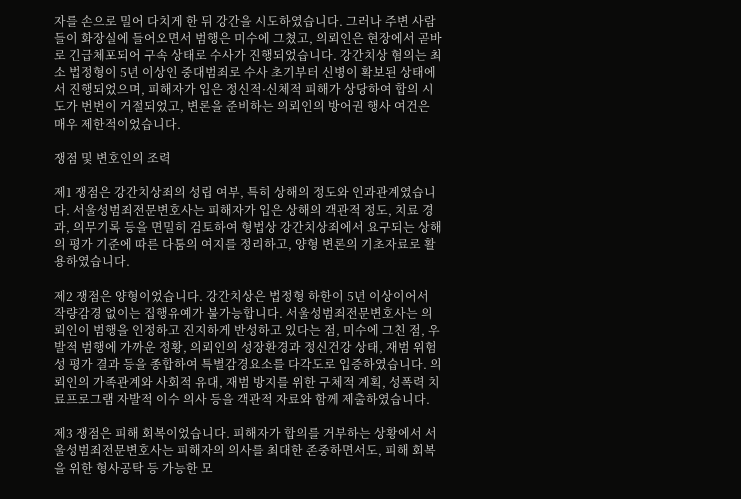자를 손으로 밀어 다치게 한 뒤 강간을 시도하였습니다. 그러나 주변 사람들이 화장실에 들어오면서 범행은 미수에 그쳤고, 의뢰인은 현장에서 곧바로 긴급체포되어 구속 상태로 수사가 진행되었습니다. 강간치상 혐의는 최소 법정형이 5년 이상인 중대범죄로 수사 초기부터 신병이 확보된 상태에서 진행되었으며, 피해자가 입은 정신적·신체적 피해가 상당하여 합의 시도가 번번이 거절되었고, 변론을 준비하는 의뢰인의 방어권 행사 여건은 매우 제한적이었습니다.

쟁점 및 변호인의 조력

제1 쟁점은 강간치상죄의 성립 여부, 특히 상해의 정도와 인과관계였습니다. 서울성범죄전문변호사는 피해자가 입은 상해의 객관적 정도, 치료 경과, 의무기록 등을 면밀히 검토하여 형법상 강간치상죄에서 요구되는 상해의 평가 기준에 따른 다툼의 여지를 정리하고, 양형 변론의 기초자료로 활용하였습니다.

제2 쟁점은 양형이었습니다. 강간치상은 법정형 하한이 5년 이상이어서 작량감경 없이는 집행유예가 불가능합니다. 서울성범죄전문변호사는 의뢰인이 범행을 인정하고 진지하게 반성하고 있다는 점, 미수에 그친 점, 우발적 범행에 가까운 정황, 의뢰인의 성장환경과 정신건강 상태, 재범 위험성 평가 결과 등을 종합하여 특별감경요소를 다각도로 입증하였습니다. 의뢰인의 가족관계와 사회적 유대, 재범 방지를 위한 구체적 계획, 성폭력 치료프로그램 자발적 이수 의사 등을 객관적 자료와 함께 제출하였습니다.

제3 쟁점은 피해 회복이었습니다. 피해자가 합의를 거부하는 상황에서 서울성범죄전문변호사는 피해자의 의사를 최대한 존중하면서도, 피해 회복을 위한 형사공탁 등 가능한 모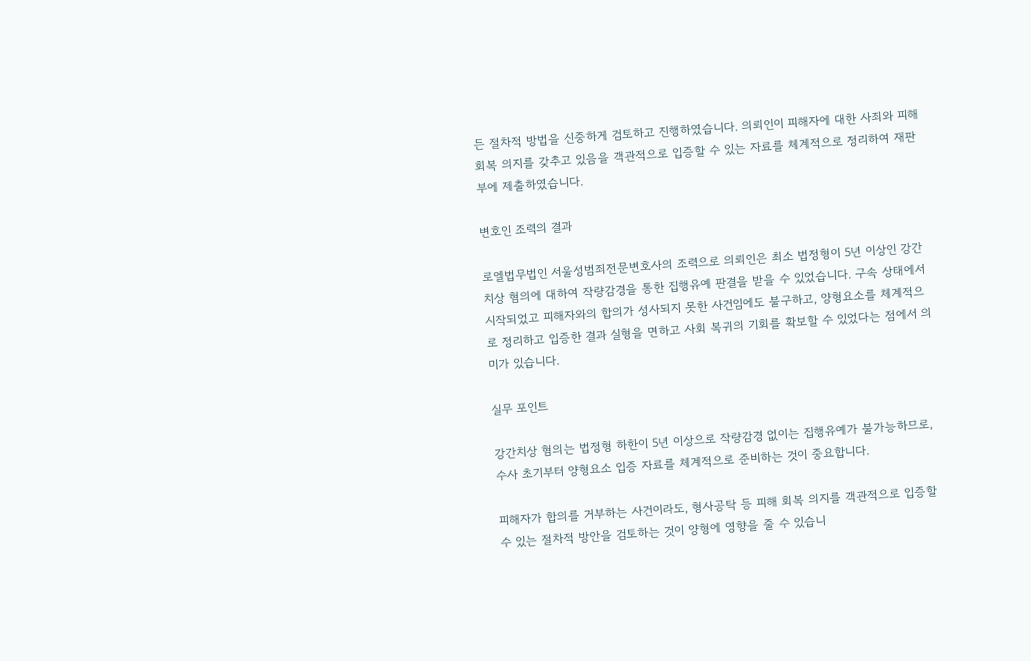든 절차적 방법을 신중하게 검토하고 진행하였습니다. 의뢰인이 피해자에 대한 사죄와 피해 회복 의지를 갖추고 있음을 객관적으로 입증할 수 있는 자료를 체계적으로 정리하여 재판부에 제출하였습니다.

변호인 조력의 결과

로엘법무법인 서울성범죄전문변호사의 조력으로 의뢰인은 최소 법정형이 5년 이상인 강간치상 혐의에 대하여 작량감경을 통한 집행유예 판결을 받을 수 있었습니다. 구속 상태에서 시작되었고 피해자와의 합의가 성사되지 못한 사건임에도 불구하고, 양형요소를 체계적으로 정리하고 입증한 결과 실형을 면하고 사회 복귀의 기회를 확보할 수 있었다는 점에서 의미가 있습니다.

실무 포인트

강간치상 혐의는 법정형 하한이 5년 이상으로 작량감경 없이는 집행유예가 불가능하므로, 수사 초기부터 양형요소 입증 자료를 체계적으로 준비하는 것이 중요합니다.

피해자가 합의를 거부하는 사건이라도, 형사공탁 등 피해 회복 의지를 객관적으로 입증할 수 있는 절차적 방안을 검토하는 것이 양형에 영향을 줄 수 있습니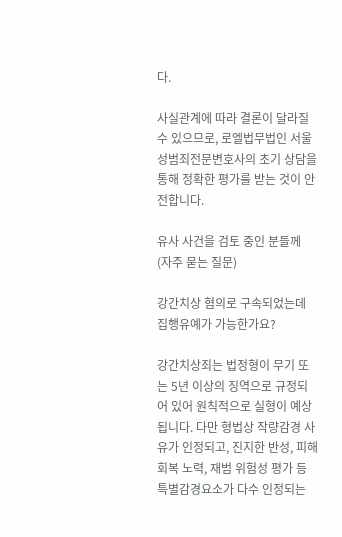다.

사실관계에 따라 결론이 달라질 수 있으므로, 로엘법무법인 서울성범죄전문변호사의 초기 상담을 통해 정확한 평가를 받는 것이 안전합니다.

유사 사건을 검토 중인 분들께 (자주 묻는 질문)

강간치상 혐의로 구속되었는데 집행유예가 가능한가요?

강간치상죄는 법정형이 무기 또는 5년 이상의 징역으로 규정되어 있어 원칙적으로 실형이 예상됩니다. 다만 형법상 작량감경 사유가 인정되고, 진지한 반성, 피해 회복 노력, 재범 위험성 평가 등 특별감경요소가 다수 인정되는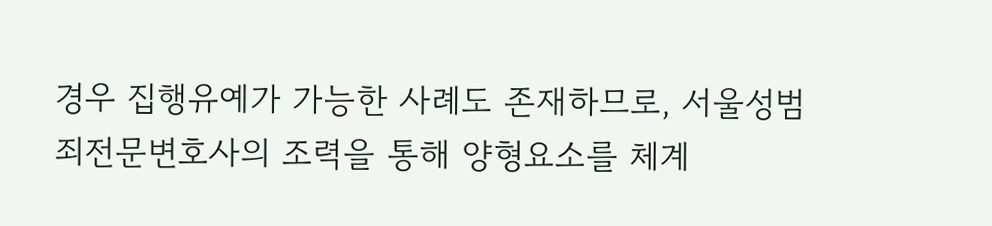경우 집행유예가 가능한 사례도 존재하므로, 서울성범죄전문변호사의 조력을 통해 양형요소를 체계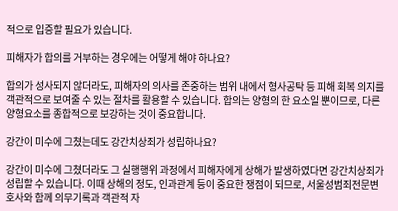적으로 입증할 필요가 있습니다.

피해자가 합의를 거부하는 경우에는 어떻게 해야 하나요?

합의가 성사되지 않더라도, 피해자의 의사를 존중하는 범위 내에서 형사공탁 등 피해 회복 의지를 객관적으로 보여줄 수 있는 절차를 활용할 수 있습니다. 합의는 양형의 한 요소일 뿐이므로, 다른 양형요소를 종합적으로 보강하는 것이 중요합니다.

강간이 미수에 그쳤는데도 강간치상죄가 성립하나요?

강간이 미수에 그쳤더라도 그 실행행위 과정에서 피해자에게 상해가 발생하였다면 강간치상죄가 성립할 수 있습니다. 이때 상해의 정도, 인과관계 등이 중요한 쟁점이 되므로, 서울성범죄전문변호사와 함께 의무기록과 객관적 자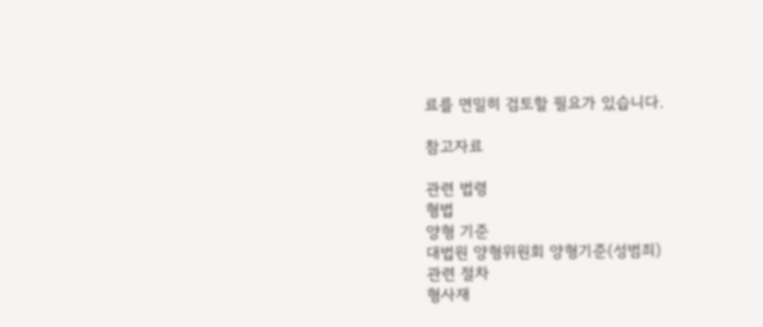료를 면밀히 검토할 필요가 있습니다.

참고자료

관련 법령
형법
양형 기준
대법원 양형위원회 양형기준(성범죄)
관련 절차
형사재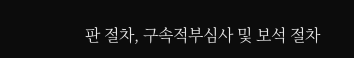판 절차, 구속적부심사 및 보석 절차